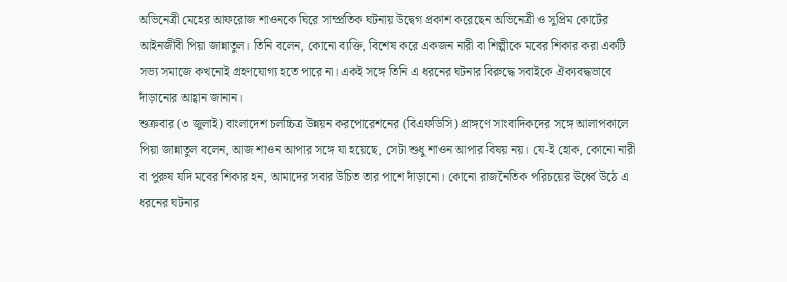অভিনেত্রী মেহের আফরোজ শাওনকে ঘিরে সাম্প্রতিক ঘটনায় উদ্বেগ প্রকাশ করেছেন অভিনেত্রী ও সুপ্রিম কোর্টের আইনজীবী পিয়া জান্নাতুল। তিনি বলেন, কোনো ব্যক্তি, বিশেষ করে একজন নারী বা শিল্পীকে মবের শিকার করা একটি সভ্য সমাজে কখনোই গ্রহণযোগ্য হতে পারে না। একই সঙ্গে তিনি এ ধরনের ঘটনার বিরুদ্ধে সবাইকে ঐক্যবদ্ধভাবে দাঁড়ানোর আহ্বান জানান।
শুক্রবার (৩ জুলাই) বাংলাদেশ চলচ্চিত্র উন্নয়ন করপোরেশনের (বিএফডিসি) প্রাঙ্গণে সাংবাদিকদের সঙ্গে আলাপকালে পিয়া জান্নাতুল বলেন, আজ শাওন আপার সঙ্গে যা হয়েছে, সেটা শুধু শাওন আপার বিষয় নয়। যে-ই হোক, কোনো নারী বা পুরুষ যদি মবের শিকার হন, আমাদের সবার উচিত তার পাশে দাঁড়ানো। কোনো রাজনৈতিক পরিচয়ের ঊর্ধ্বে উঠে এ ধরনের ঘটনার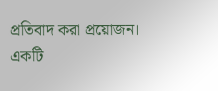প্রতিবাদ করা প্রয়োজন। একটি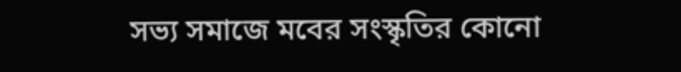সভ্য সমাজে মবের সংস্কৃতির কোনো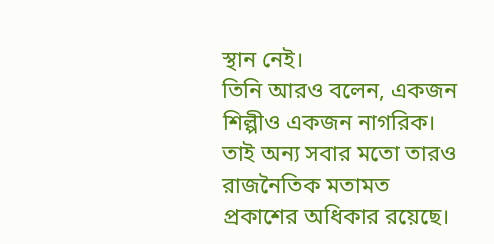স্থান নেই।
তিনি আরও বলেন, একজন শিল্পীও একজন নাগরিক। তাই অন্য সবার মতো তারও রাজনৈতিক মতামত প্রকাশের অধিকার রয়েছে।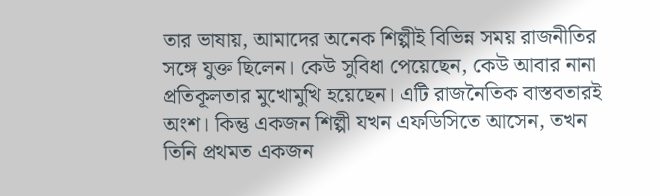তার ভাষায়, আমাদের অনেক শিল্পীই বিভিন্ন সময় রাজনীতির সঙ্গে যুক্ত ছিলেন। কেউ সুবিধা পেয়েছেন, কেউ আবার নানা প্রতিকূলতার মুখোমুখি হয়েছেন। এটি রাজনৈতিক বাস্তবতারই অংশ। কিন্তু একজন শিল্পী যখন এফডিসিতে আসেন, তখন তিনি প্রথমত একজন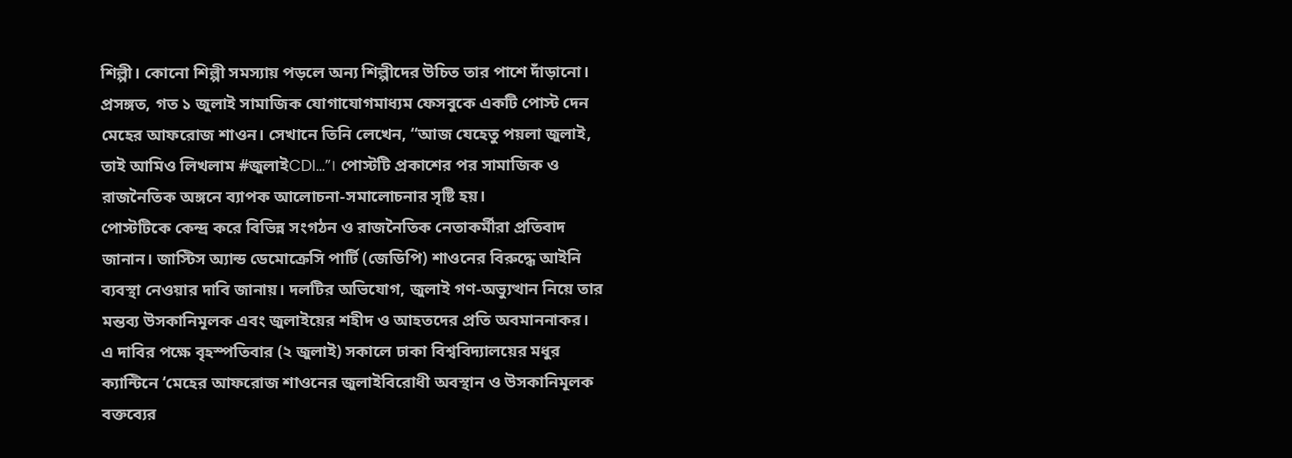শিল্পী। কোনো শিল্পী সমস্যায় পড়লে অন্য শিল্পীদের উচিত তার পাশে দাঁড়ানো।
প্রসঙ্গত, গত ১ জুলাই সামাজিক যোগাযোগমাধ্যম ফেসবুকে একটি পোস্ট দেন মেহের আফরোজ শাওন। সেখানে তিনি লেখেন, “আজ যেহেতু পয়লা জুলাই, তাই আমিও লিখলাম #জুলাইCDI…”। পোস্টটি প্রকাশের পর সামাজিক ও রাজনৈতিক অঙ্গনে ব্যাপক আলোচনা-সমালোচনার সৃষ্টি হয়।
পোস্টটিকে কেন্দ্র করে বিভিন্ন সংগঠন ও রাজনৈতিক নেতাকর্মীরা প্রতিবাদ জানান। জাস্টিস অ্যান্ড ডেমোক্রেসি পার্টি (জেডিপি) শাওনের বিরুদ্ধে আইনি ব্যবস্থা নেওয়ার দাবি জানায়। দলটির অভিযোগ, জুলাই গণ-অভ্যুত্থান নিয়ে তার মন্তব্য উসকানিমূলক এবং জুলাইয়ের শহীদ ও আহতদের প্রতি অবমাননাকর।
এ দাবির পক্ষে বৃহস্পতিবার (২ জুলাই) সকালে ঢাকা বিশ্ববিদ্যালয়ের মধুর ক্যান্টিনে ‘মেহের আফরোজ শাওনের জুলাইবিরোধী অবস্থান ও উসকানিমূলক বক্তব্যের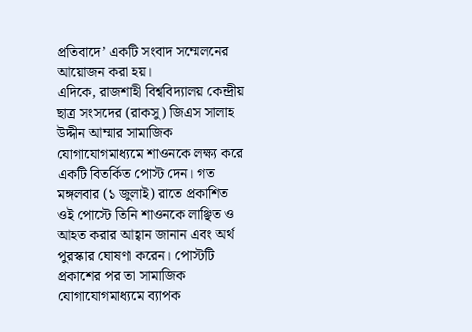প্রতিবাদে’ একটি সংবাদ সম্মেলনের আয়োজন করা হয়।
এদিকে, রাজশাহী বিশ্ববিদ্যালয় কেন্দ্রীয় ছাত্র সংসদের (রাকসু) জিএস সালাহ উদ্দীন আম্মার সামাজিক যোগাযোগমাধ্যমে শাওনকে লক্ষ্য করে একটি বিতর্কিত পোস্ট দেন। গত মঙ্গলবার (১ জুলাই) রাতে প্রকাশিত ওই পোস্টে তিনি শাওনকে লাঞ্ছিত ও আহত করার আহ্বান জানান এবং অর্থ পুরস্কার ঘোষণা করেন। পোস্টটি প্রকাশের পর তা সামাজিক যোগাযোগমাধ্যমে ব্যাপক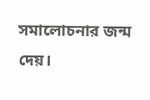সমালোচনার জন্ম দেয়।